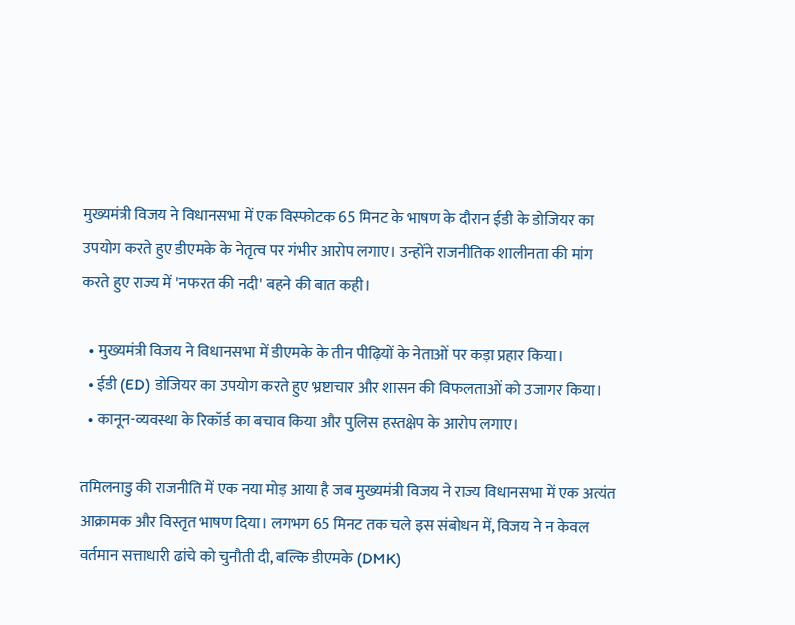मुख्यमंत्री विजय ने विधानसभा में एक विस्फोटक 65 मिनट के भाषण के दौरान ईडी के डोजियर का उपयोग करते हुए डीएमके के नेतृत्व पर गंभीर आरोप लगाए। उन्होंने राजनीतिक शालीनता की मांग करते हुए राज्य में 'नफरत की नदी' बहने की बात कही।

  • मुख्यमंत्री विजय ने विधानसभा में डीएमके के तीन पीढ़ियों के नेताओं पर कड़ा प्रहार किया।
  • ईडी (ED) डोजियर का उपयोग करते हुए भ्रष्टाचार और शासन की विफलताओं को उजागर किया।
  • कानून-व्यवस्था के रिकॉर्ड का बचाव किया और पुलिस हस्तक्षेप के आरोप लगाए।

तमिलनाडु की राजनीति में एक नया मोड़ आया है जब मुख्यमंत्री विजय ने राज्य विधानसभा में एक अत्यंत आक्रामक और विस्तृत भाषण दिया। लगभग 65 मिनट तक चले इस संबोधन में, विजय ने न केवल वर्तमान सत्ताधारी ढांचे को चुनौती दी, बल्कि डीएमके (DMK)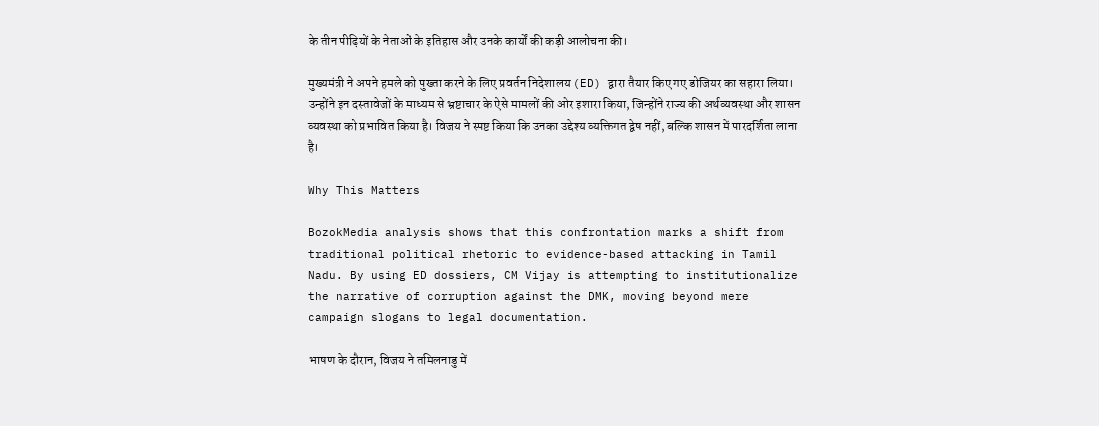के तीन पीढ़ियों के नेताओं के इतिहास और उनके कार्यों की कड़ी आलोचना की।

मुख्यमंत्री ने अपने हमले को पुख्ता करने के लिए प्रवर्तन निदेशालय (ED) द्वारा तैयार किए गए डोजियर का सहारा लिया। उन्होंने इन दस्तावेजों के माध्यम से भ्रष्टाचार के ऐसे मामलों की ओर इशारा किया, जिन्होंने राज्य की अर्थव्यवस्था और शासन व्यवस्था को प्रभावित किया है। विजय ने स्पष्ट किया कि उनका उद्देश्य व्यक्तिगत द्वेष नहीं, बल्कि शासन में पारदर्शिता लाना है।

Why This Matters

BozokMedia analysis shows that this confrontation marks a shift from traditional political rhetoric to evidence-based attacking in Tamil Nadu. By using ED dossiers, CM Vijay is attempting to institutionalize the narrative of corruption against the DMK, moving beyond mere campaign slogans to legal documentation.

भाषण के दौरान, विजय ने तमिलनाडु में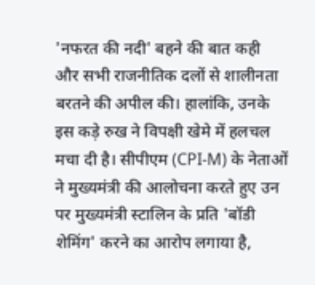'नफरत की नदी' बहने की बात कही और सभी राजनीतिक दलों से शालीनता बरतने की अपील की। हालांकि, उनके इस कड़े रुख ने विपक्षी खेमे में हलचल मचा दी है। सीपीएम (CPI-M) के नेताओं ने मुख्यमंत्री की आलोचना करते हुए उन पर मुख्यमंत्री स्टालिन के प्रति 'बॉडी शेमिंग' करने का आरोप लगाया है,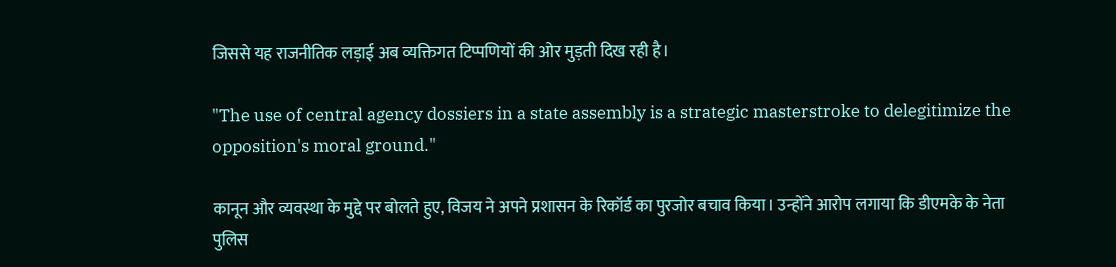जिससे यह राजनीतिक लड़ाई अब व्यक्तिगत टिप्पणियों की ओर मुड़ती दिख रही है।

"The use of central agency dossiers in a state assembly is a strategic masterstroke to delegitimize the opposition's moral ground."

कानून और व्यवस्था के मुद्दे पर बोलते हुए, विजय ने अपने प्रशासन के रिकॉर्ड का पुरजोर बचाव किया। उन्होंने आरोप लगाया कि डीएमके के नेता पुलिस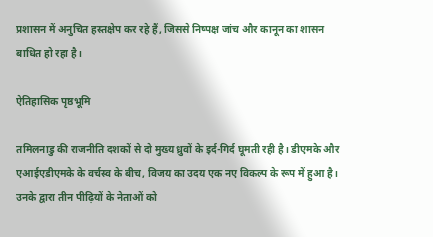प्रशासन में अनुचित हस्तक्षेप कर रहे हैं, जिससे निष्पक्ष जांच और कानून का शासन बाधित हो रहा है।

ऐतिहासिक पृष्ठभूमि

तमिलनाडु की राजनीति दशकों से दो मुख्य ध्रुवों के इर्द-गिर्द घूमती रही है। डीएमके और एआईएडीएमके के वर्चस्व के बीच, विजय का उदय एक नए विकल्प के रूप में हुआ है। उनके द्वारा तीन पीढ़ियों के नेताओं को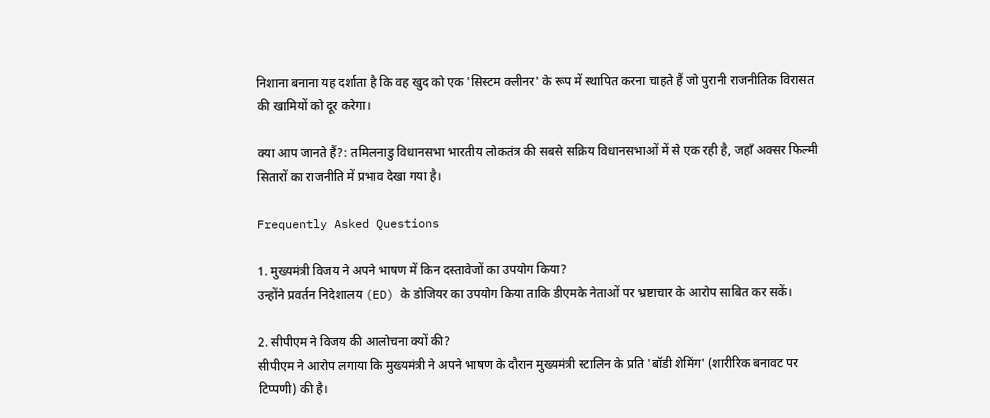निशाना बनाना यह दर्शाता है कि वह खुद को एक 'सिस्टम क्लीनर' के रूप में स्थापित करना चाहते हैं जो पुरानी राजनीतिक विरासत की खामियों को दूर करेगा।

क्या आप जानते हैं?: तमिलनाडु विधानसभा भारतीय लोकतंत्र की सबसे सक्रिय विधानसभाओं में से एक रही है, जहाँ अक्सर फिल्मी सितारों का राजनीति में प्रभाव देखा गया है।

Frequently Asked Questions

1. मुख्यमंत्री विजय ने अपने भाषण में किन दस्तावेजों का उपयोग किया?
उन्होंने प्रवर्तन निदेशालय (ED) के डोजियर का उपयोग किया ताकि डीएमके नेताओं पर भ्रष्टाचार के आरोप साबित कर सकें।

2. सीपीएम ने विजय की आलोचना क्यों की?
सीपीएम ने आरोप लगाया कि मुख्यमंत्री ने अपने भाषण के दौरान मुख्यमंत्री स्टालिन के प्रति 'बॉडी शेमिंग' (शारीरिक बनावट पर टिप्पणी) की है।